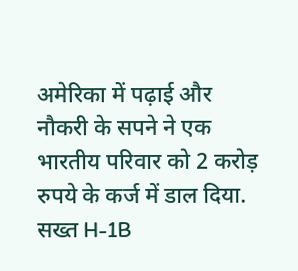अमेरिका में पढ़ाई और नौकरी के सपने ने एक भारतीय परिवार को 2 करोड़ रुपये के कर्ज में डाल दिया. सख्त H-1B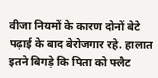वीजा नियमों के कारण दोनों बेटे पढ़ाई के बाद बेरोजगार रहे. हालात इतने बिगड़े कि पिता को फ्लैट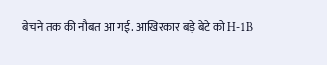बेचने तक की नौबत आ गई. आखिरकार बड़े बेटे को H-1B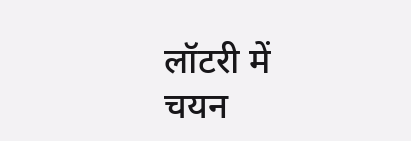लॉटरी में चयन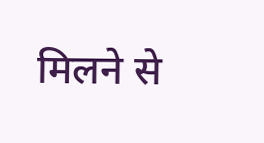मिलने से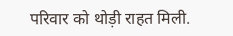परिवार को थोड़ी राहत मिली.